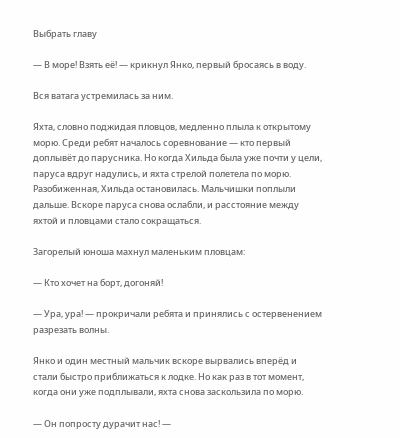Выбрать главу

— В море! Взять её! — крикнул Янко, первый бросаясь в воду.

Вся ватага устремилась за ним.

Яхта, словно поджидая пловцов, медленно плыла к открытому морю. Среди ребят началось соревнование — кто первый доплывёт до парусника. Но когда Хильда была уже почти у цели, паруса вдруг надулись, и яхта стрелой полетела по морю. Разобиженная, Хильда остановилась. Мальчишки поплыли дальше. Вскоре паруса снова ослабли, и расстояние между яхтой и пловцами стало сокращаться.

Загорелый юноша махнул маленьким пловцам:

— Кто хочет на борт, догоняй!

— Ура, ура! — прокричали ребята и принялись с остервенением разрезать волны.

Янко и один местный мальчик вскоре вырвались вперёд и стали быстро приближаться к лодке. Но как раз в тот момент, когда они уже подплывали, яхта снова заскользила по морю.

— Он попросту дурачит нас! —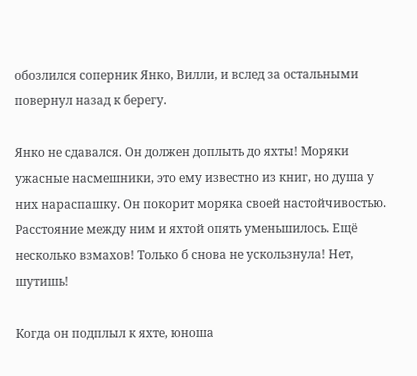обозлился соперник Янко, Вилли, и вслед за остальными повернул назад к берегу.

Янко не сдавался. Он должен доплыть до яхты! Моряки ужасные насмешники, это ему известно из книг, но душа у них нараспашку. Он покорит моряка своей настойчивостью. Расстояние между ним и яхтой опять уменьшилось. Ещё несколько взмахов! Только б снова не ускользнула! Нет, шутишь!

Когда он подплыл к яхте, юноша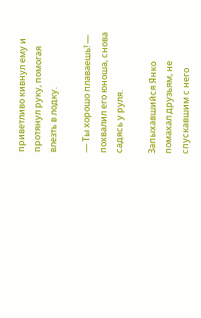приветливо кивнул ему и протянул руку, помогая влезть в лодку.

— Ты хорошо плаваешь! — похвалил его юноша, снова садясь у руля.

Запыхавшийся Янко помахал друзьям, не спускавшим с него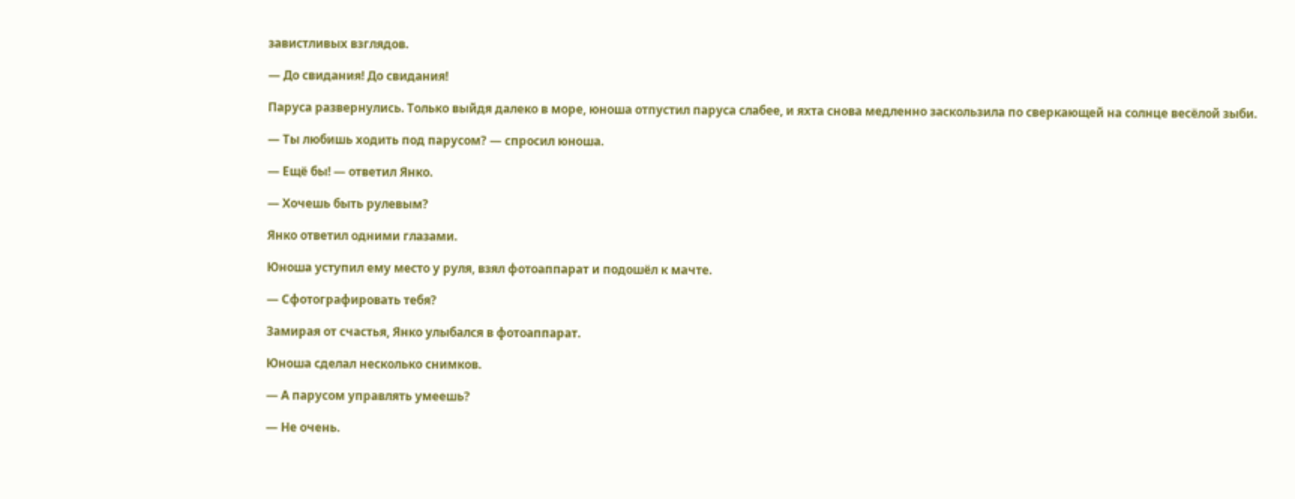завистливых взглядов.

— До свидания! До свидания!

Паруса развернулись. Только выйдя далеко в море, юноша отпустил паруса слабее, и яхта снова медленно заскользила по сверкающей на солнце весёлой зыби.

— Ты любишь ходить под парусом? — спросил юноша.

— Ещё бы! — ответил Янко.

— Хочешь быть рулевым?

Янко ответил одними глазами.

Юноша уступил ему место у руля, взял фотоаппарат и подошёл к мачте.

— Сфотографировать тебя?

Замирая от счастья, Янко улыбался в фотоаппарат.

Юноша сделал несколько снимков.

— А парусом управлять умеешь?

— Не очень.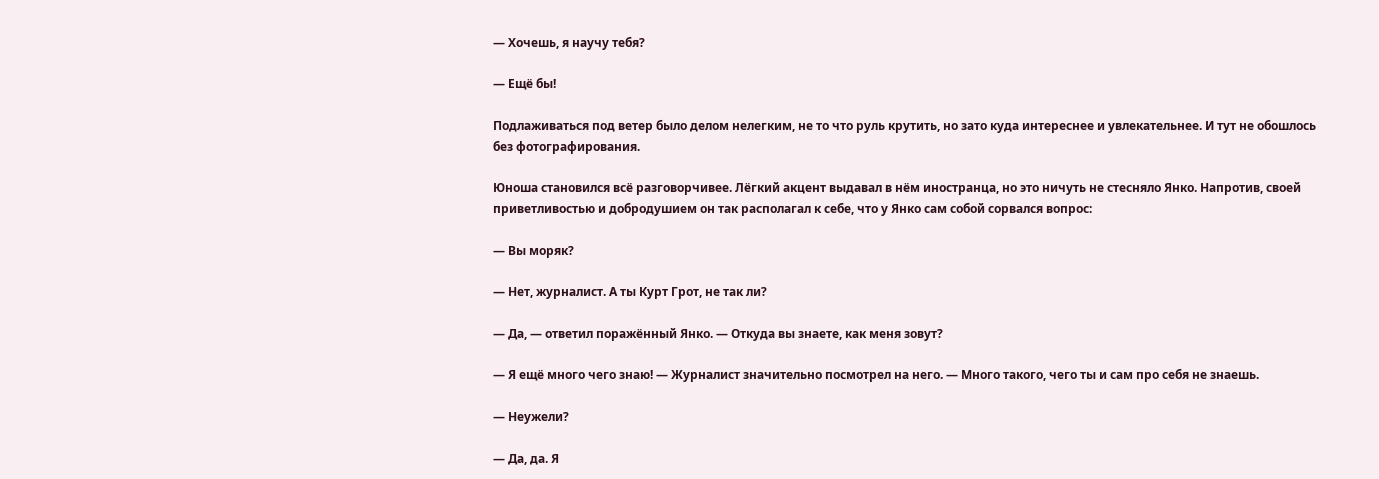— Хочешь, я научу тебя?

— Ещё бы!

Подлаживаться под ветер было делом нелегким, не то что руль крутить, но зато куда интереснее и увлекательнее. И тут не обошлось без фотографирования.

Юноша становился всё разговорчивее. Лёгкий акцент выдавал в нём иностранца, но это ничуть не стесняло Янко. Напротив, своей приветливостью и добродушием он так располагал к себе, что у Янко сам собой сорвался вопрос:

— Вы моряк?

— Нет, журналист. А ты Курт Грот, не так ли?

— Да, — ответил поражённый Янко. — Откуда вы знаете, как меня зовут?

— Я ещё много чего знаю! — Журналист значительно посмотрел на него. — Много такого, чего ты и сам про себя не знаешь.

— Неужели?

— Да, да. Я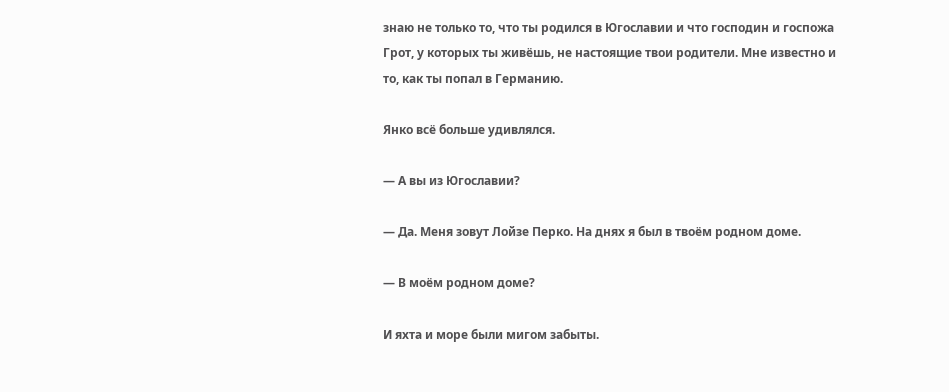знаю не только то, что ты родился в Югославии и что господин и госпожа Грот, у которых ты живёшь, не настоящие твои родители. Мне известно и то, как ты попал в Германию.

Янко всё больше удивлялся.

— А вы из Югославии?

— Да. Меня зовут Лойзе Перко. На днях я был в твоём родном доме.

— В моём родном доме?

И яхта и море были мигом забыты.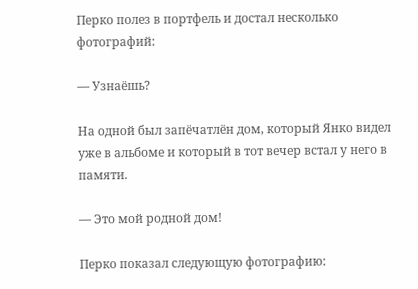Перко полез в портфель и достал несколько фотографий:

— Узнаёшь?

На одной был запёчатлён дом, который Янко видел уже в альбоме и который в тот вечер встал у него в памяти.

— Это мой родной дом!

Перко показал следующую фотографию: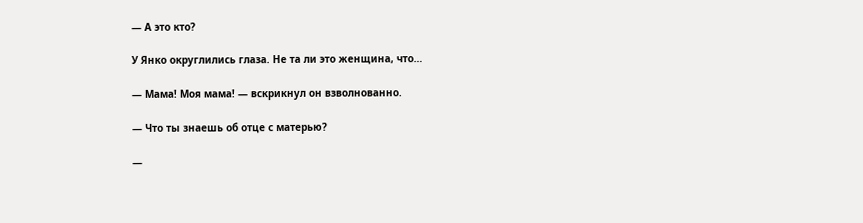— А это кто?

У Янко округлились глаза. Не та ли это женщина, что…

— Мама! Моя мама! — вскрикнул он взволнованно.

— Что ты знаешь об отце с матерью?

—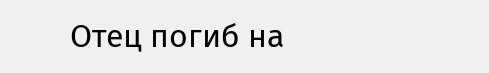Отец погиб на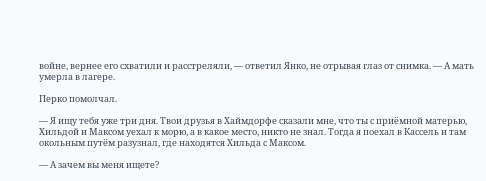войне, вернее его схватили и расстреляли, — ответил Янко, не отрывая глаз от снимка. — А мать умерла в лагере.

Перко помолчал.

— Я ищу тебя уже три дня. Твои друзья в Хаймдорфе сказали мне, что ты с приёмной матерью, Хильдой и Максом уехал к морю, а в какое место, никто не знал. Тогда я поехал в Кассель и там окольным путём разузнал, где находятся Хильда с Максом.

— А зачем вы меня ищете?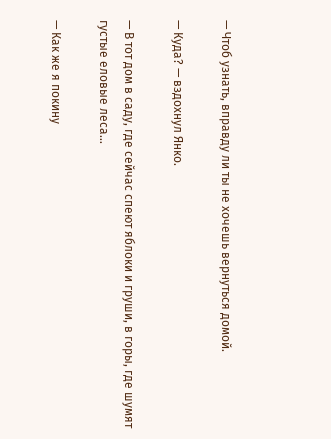— Чтоб узнать, вправду ли ты не хочешь вернуться домой.

— Куда? — вздохнул Янко.

— В тот дом в саду, где сейчас спеют яблоки и груши, в горы, где шумят густые еловые леса…

— Как же я покину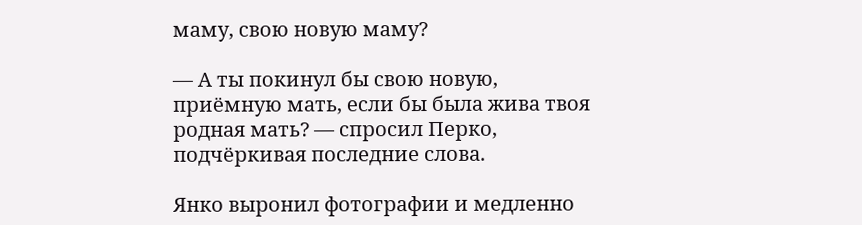маму, свою новую маму?

— А ты покинул бы свою новую, приёмную мать, если бы была жива твоя родная мать? — спросил Перко, подчёркивая последние слова.

Янко выронил фотографии и медленно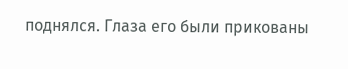поднялся. Глаза его были прикованы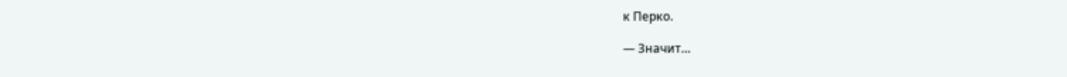к Перко.

— Значит…